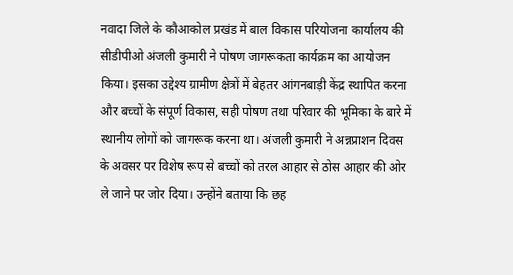नवादा जिले के कौआकोल प्रखंड में बाल विकास परियोजना कार्यालय की सीडीपीओ अंजली कुमारी ने पोषण जागरूकता कार्यक्रम का आयोजन किया। इसका उद्देश्य ग्रामीण क्षेत्रों में बेहतर आंगनबाड़ी केंद्र स्थापित करना और बच्चों के संपूर्ण विकास, सही पोषण तथा परिवार की भूमिका के बारे में स्थानीय लोगों को जागरूक करना था। अंजली कुमारी ने अन्नप्राशन दिवस के अवसर पर विशेष रूप से बच्चों को तरल आहार से ठोस आहार की ओर ले जाने पर जोर दिया। उन्होंने बताया कि छह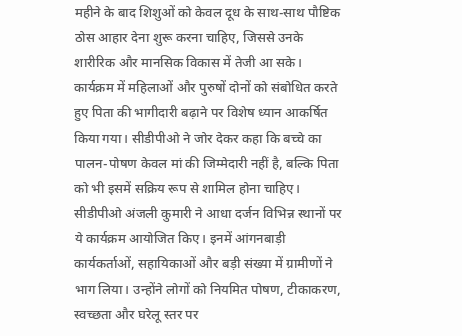महीने के बाद शिशुओं को केवल दूध के साथ-साथ पौष्टिक ठोस आहार देना शुरू करना चाहिए, जिससे उनके शारीरिक और मानसिक विकास में तेजी आ सके। कार्यक्रम में महिलाओं और पुरुषों दोनों को संबोधित करते हुए पिता की भागीदारी बढ़ाने पर विशेष ध्यान आकर्षित किया गया। सीडीपीओ ने जोर देकर कहा कि बच्चे का पालन-पोषण केवल मां की जिम्मेदारी नहीं है, बल्कि पिता को भी इसमें सक्रिय रूप से शामिल होना चाहिए। सीडीपीओ अंजली कुमारी ने आधा दर्जन विभिन्न स्थानों पर ये कार्यक्रम आयोजित किए। इनमें आंगनबाड़ी कार्यकर्ताओं, सहायिकाओं और बड़ी संख्या में ग्रामीणों ने भाग लिया। उन्होंने लोगों को नियमित पोषण, टीकाकरण, स्वच्छता और घरेलू स्तर पर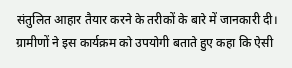संतुलित आहार तैयार करने के तरीकों के बारे में जानकारी दी। ग्रामीणों ने इस कार्यक्रम को उपयोगी बताते हुए कहा कि ऐसी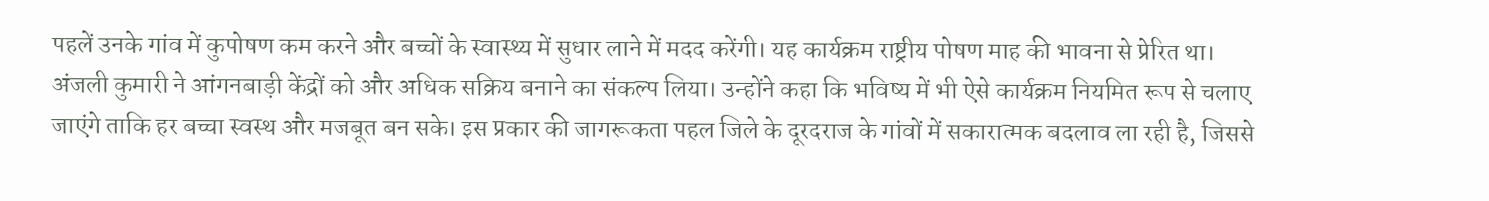पहलें उनके गांव में कुपोषण कम करने और बच्चों के स्वास्थ्य में सुधार लाने में मदद करेंगी। यह कार्यक्रम राष्ट्रीय पोषण माह की भावना से प्रेरित था। अंजली कुमारी ने आंगनबाड़ी केंद्रों को और अधिक सक्रिय बनाने का संकल्प लिया। उन्होंने कहा कि भविष्य में भी ऐसे कार्यक्रम नियमित रूप से चलाए जाएंगे ताकि हर बच्चा स्वस्थ और मजबूत बन सके। इस प्रकार की जागरूकता पहल जिले के दूरदराज के गांवों में सकारात्मक बदलाव ला रही है, जिससे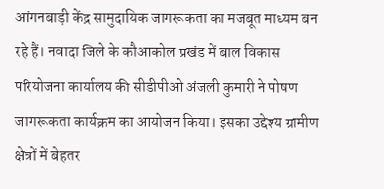आंगनबाड़ी केंद्र सामुदायिक जागरूकता का मजबूत माध्यम बन रहे हैं। नवादा जिले के कौआकोल प्रखंड में बाल विकास परियोजना कार्यालय की सीडीपीओ अंजली कुमारी ने पोषण जागरूकता कार्यक्रम का आयोजन किया। इसका उद्देश्य ग्रामीण क्षेत्रों में बेहतर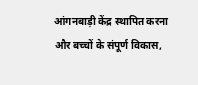आंगनबाड़ी केंद्र स्थापित करना और बच्चों के संपूर्ण विकास,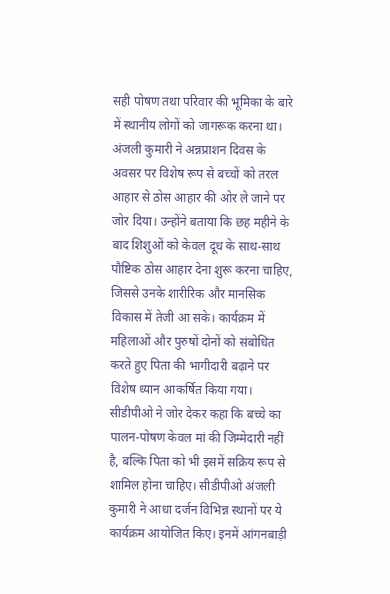सही पोषण तथा परिवार की भूमिका के बारे में स्थानीय लोगों को जागरूक करना था। अंजली कुमारी ने अन्नप्राशन दिवस के अवसर पर विशेष रूप से बच्चों को तरल आहार से ठोस आहार की ओर ले जाने पर जोर दिया। उन्होंने बताया कि छह महीने के बाद शिशुओं को केवल दूध के साथ-साथ पौष्टिक ठोस आहार देना शुरू करना चाहिए, जिससे उनके शारीरिक और मानसिक विकास में तेजी आ सके। कार्यक्रम में महिलाओं और पुरुषों दोनों को संबोधित करते हुए पिता की भागीदारी बढ़ाने पर विशेष ध्यान आकर्षित किया गया। सीडीपीओ ने जोर देकर कहा कि बच्चे का पालन-पोषण केवल मां की जिम्मेदारी नहीं है, बल्कि पिता को भी इसमें सक्रिय रूप से शामिल होना चाहिए। सीडीपीओ अंजली कुमारी ने आधा दर्जन विभिन्न स्थानों पर ये कार्यक्रम आयोजित किए। इनमें आंगनबाड़ी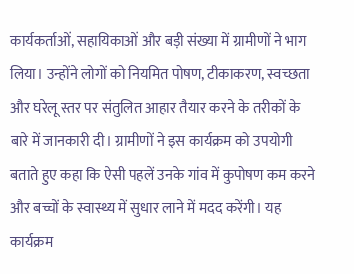कार्यकर्ताओं, सहायिकाओं और बड़ी संख्या में ग्रामीणों ने भाग लिया। उन्होंने लोगों को नियमित पोषण, टीकाकरण, स्वच्छता और घरेलू स्तर पर संतुलित आहार तैयार करने के तरीकों के बारे में जानकारी दी। ग्रामीणों ने इस कार्यक्रम को उपयोगी बताते हुए कहा कि ऐसी पहलें उनके गांव में कुपोषण कम करने और बच्चों के स्वास्थ्य में सुधार लाने में मदद करेंगी। यह कार्यक्रम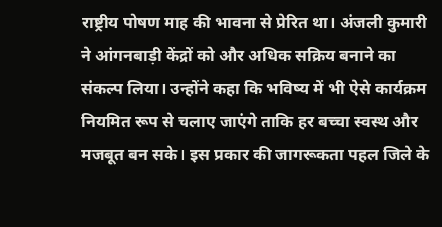राष्ट्रीय पोषण माह की भावना से प्रेरित था। अंजली कुमारी ने आंगनबाड़ी केंद्रों को और अधिक सक्रिय बनाने का संकल्प लिया। उन्होंने कहा कि भविष्य में भी ऐसे कार्यक्रम नियमित रूप से चलाए जाएंगे ताकि हर बच्चा स्वस्थ और मजबूत बन सके। इस प्रकार की जागरूकता पहल जिले के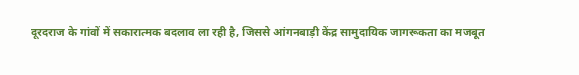दूरदराज के गांवों में सकारात्मक बदलाव ला रही है, जिससे आंगनबाड़ी केंद्र सामुदायिक जागरूकता का मजबूत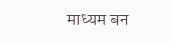माध्यम बन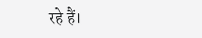रहे हैं।